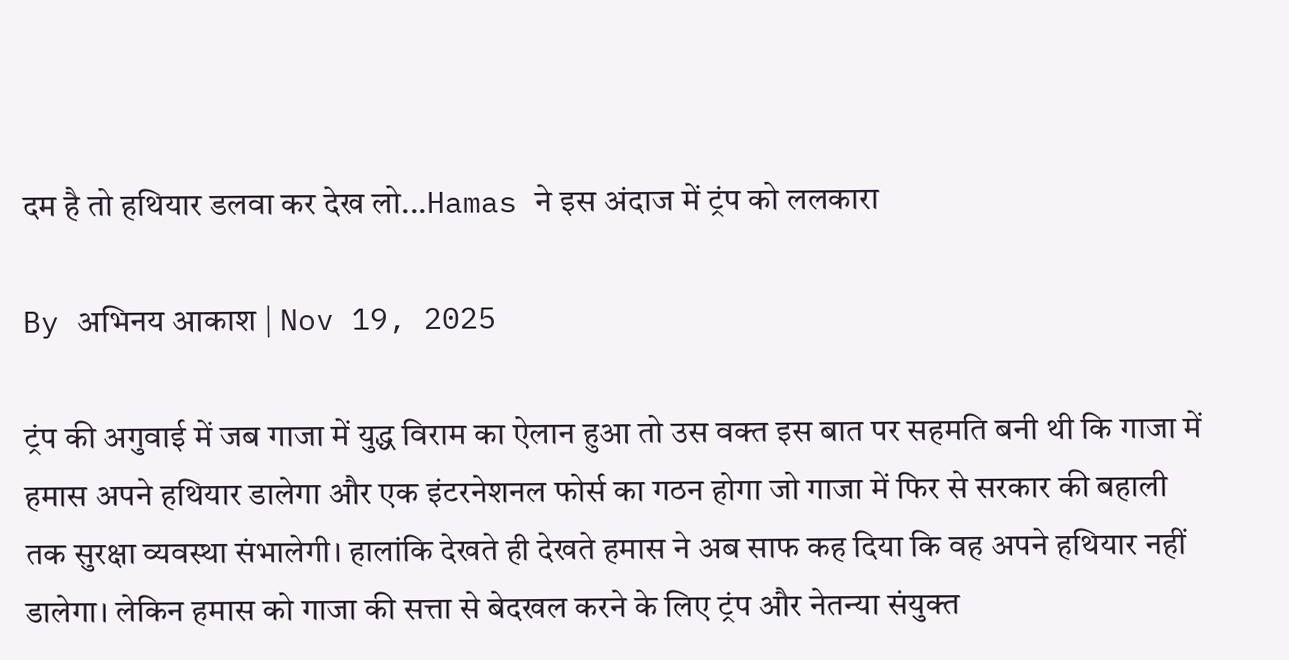दम है तो हथियार डलवा कर देख लो...Hamas ने इस अंदाज में ट्रंप को ललकारा

By अभिनय आकाश | Nov 19, 2025

ट्रंप की अगुवाई में जब गाजा में युद्ध विराम का ऐलान हुआ तो उस वक्त इस बात पर सहमति बनी थी कि गाजा में हमास अपने हथियार डालेगा और एक इंटरनेशनल फोर्स का गठन होगा जो गाजा में फिर से सरकार की बहाली तक सुरक्षा व्यवस्था संभालेगी। हालांकि देखते ही देखते हमास ने अब साफ कह दिया कि वह अपने हथियार नहीं डालेगा। लेकिन हमास को गाजा की सत्ता से बेदखल करने के लिए ट्रंप और नेतन्या संयुक्त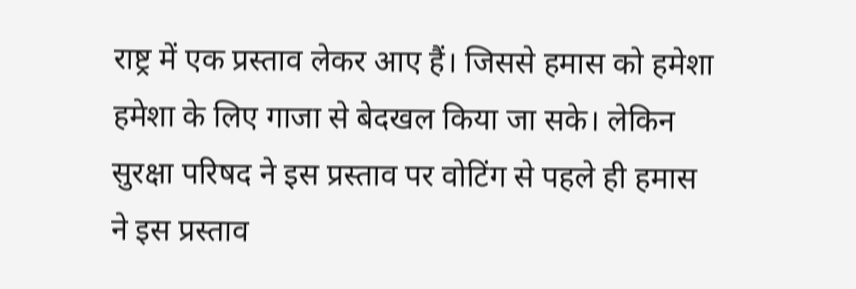राष्ट्र में एक प्रस्ताव लेकर आए हैं। जिससे हमास को हमेशा हमेशा के लिए गाजा से बेदखल किया जा सके। लेकिन सुरक्षा परिषद ने इस प्रस्ताव पर वोटिंग से पहले ही हमास ने इस प्रस्ताव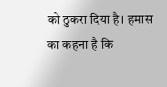को ठुकरा दिया है। हमास का कहना है कि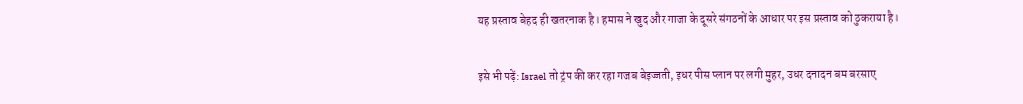यह प्रस्ताव बेहद ही खतरनाक है। हमास ने खुद और गाजा के दूसरे संगठनों के आधार पर इस प्रस्ताव को ठुकराया है।

इसे भी पढ़ें: Israel तो ट्रंप की कर रहा गजब बेइज्जती, इधर पीस प्लान पर लगी मुहर, उधर दनादन बम बरसाए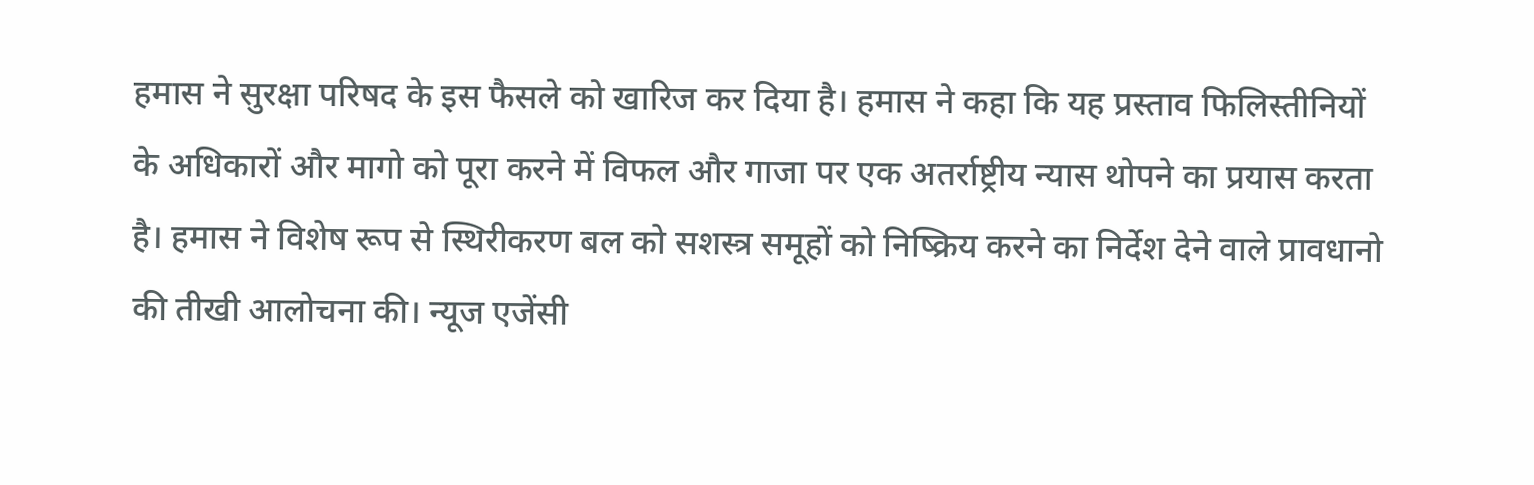हमास ने सुरक्षा परिषद के इस फैसले को खारिज कर दिया है। हमास ने कहा कि यह प्रस्ताव फिलिस्तीनियों के अधिकारों और मागो को पूरा करने में विफल और गाजा पर एक अतर्राष्ट्रीय न्यास थोपने का प्रयास करता है। हमास ने विशेष रूप से स्थिरीकरण बल को सशस्त्र समूहों को निष्क्रिय करने का निर्देश देने वाले प्रावधानो की तीखी आलोचना की। न्यूज एजेंसी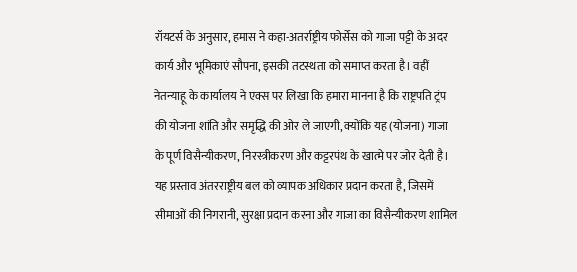रॉयटर्स के अनुसार, हमास ने कहा-अतर्राष्ट्रीय फोर्सेस को गाजा पट्टी के अदर कार्य और भूमिकाएं सौपना, इसकी तटस्थता को समाप्त करता है। वहीं नेतन्याहू के कार्यालय ने एक्स पर लिखा कि हमारा मानना है कि राष्ट्रपति ट्रंप की योजना शांति और समृद्धि की ओर ले जाएगी, क्योंकि यह (योजना) गाजा के पूर्ण विसैन्यीकरण, निरस्त्रीकरण और कट्टरपंथ के खात्मे पर जोर देती है। यह प्रस्ताव अंतरराष्ट्रीय बल को व्यापक अधिकार प्रदान करता है, जिसमें सीमाओं की निगरानी, सुरक्षा प्रदान करना और गाजा का विसैन्यीकरण शामिल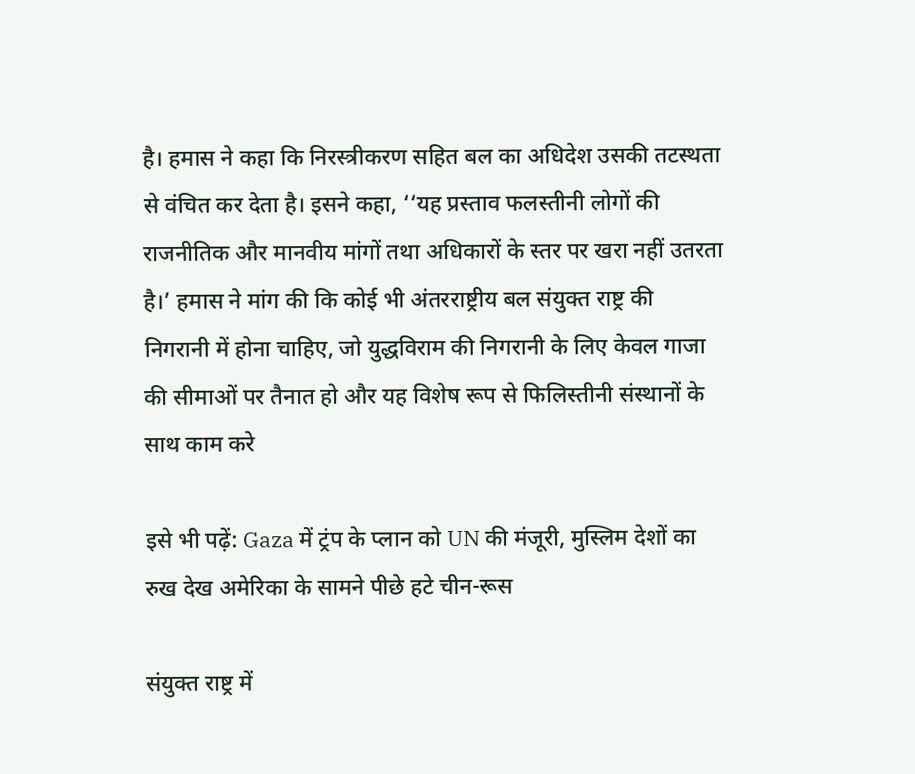है। हमास ने कहा कि निरस्त्रीकरण सहित बल का अधिदेश उसकी तटस्थता से वंचित कर देता है। इसने कहा, ‘‘यह प्रस्ताव फलस्तीनी लोगों की राजनीतिक और मानवीय मांगों तथा अधिकारों के स्तर पर खरा नहीं उतरता है।’ हमास ने मांग की कि कोई भी अंतरराष्ट्रीय बल संयुक्त राष्ट्र की निगरानी में होना चाहिए, जो युद्धविराम की निगरानी के लिए केवल गाजा की सीमाओं पर तैनात हो और यह विशेष रूप से फिलिस्तीनी संस्थानों के साथ काम करे

इसे भी पढ़ें: Gaza में ट्रंप के प्लान को UN की मंजूरी, मुस्लिम देशों का रुख देख अमेरिका के सामने पीछे हटे चीन-रूस

संयुक्त राष्ट्र में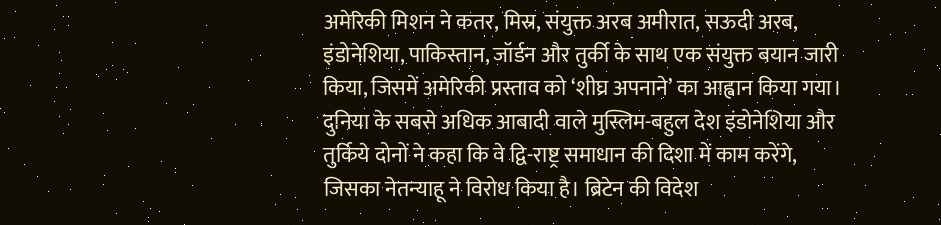अमेरिकी मिशन ने कतर, मिस्र, संयुक्त अरब अमीरात, सऊदी अरब, इंडोनेशिया, पाकिस्तान, जॉर्डन और तुर्की के साथ एक संयुक्त बयान जारी किया, जिसमें अमेरिकी प्रस्ताव को ‘शीघ्र अपनाने’ का आह्वान किया गया। दुनिया के सबसे अधिक आबादी वाले मुस्लिम-बहुल देश इंडोनेशिया और तुर्किये दोनों ने कहा कि वे द्वि-राष्ट्र समाधान की दिशा में काम करेंगे, जिसका नेतन्याहू ने विरोध किया है। ब्रिटेन की विदेश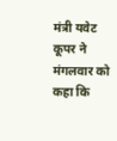मंत्री यवेट कूपर ने मंगलवार को कहा कि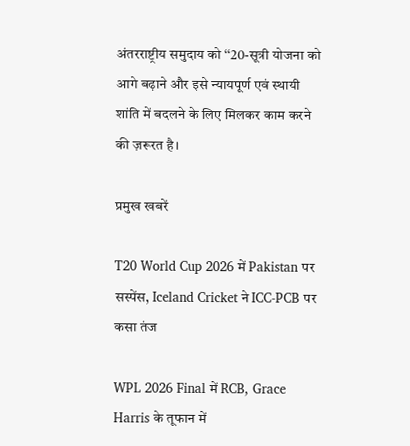अंतरराष्ट्रीय समुदाय को ‘‘20-सूत्री योजना को आगे बढ़ाने और इसे न्यायपूर्ण एवं स्थायी शांति में बदलने के लिए मिलकर काम करने की ज़रूरत है।

प्रमुख खबरें

T20 World Cup 2026 में Pakistan पर सस्पेंस, Iceland Cricket ने ICC-PCB पर कसा तंज

WPL 2026 Final में RCB, Grace Harris के तूफान में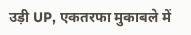उड़ी UP, एकतरफा मुकाबले में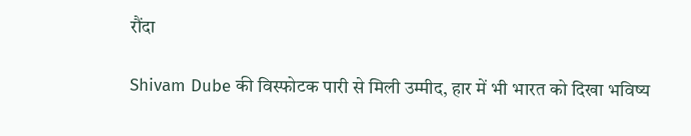रौंदा

Shivam Dube की विस्फोटक पारी से मिली उम्मीद, हार में भी भारत को दिखा भविष्य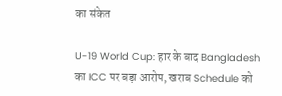का संकेत

U-19 World Cup: हार के बाद Bangladesh का ICC पर बड़ा आरोप, खराब Schedule को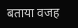बताया वजह